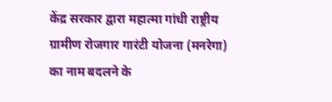केंद्र सरकार द्वारा महात्मा गांधी राष्ट्रीय ग्रामीण रोजगार गारंटी योजना (मनरेगा) का नाम बदलने के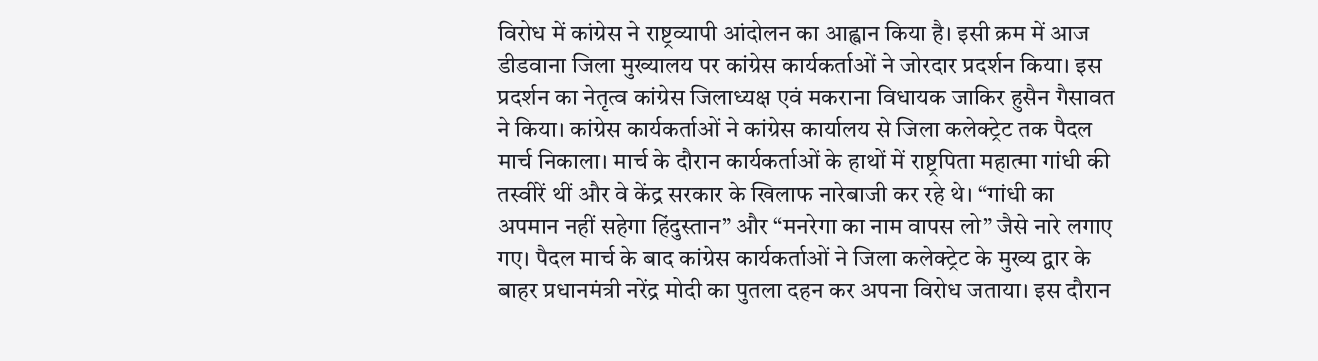विरोध में कांग्रेस ने राष्ट्रव्यापी आंदोलन का आह्वान किया है। इसी क्रम में आज डीडवाना जिला मुख्यालय पर कांग्रेस कार्यकर्ताओं ने जोरदार प्रदर्शन किया। इस प्रदर्शन का नेतृत्व कांग्रेस जिलाध्यक्ष एवं मकराना विधायक जाकिर हुसैन गैसावत ने किया। कांग्रेस कार्यकर्ताओं ने कांग्रेस कार्यालय से जिला कलेक्ट्रेट तक पैदल मार्च निकाला। मार्च के दौरान कार्यकर्ताओं के हाथों में राष्ट्रपिता महात्मा गांधी की तस्वीरें थीं और वे केंद्र सरकार के खिलाफ नारेबाजी कर रहे थे। “गांधी का अपमान नहीं सहेगा हिंदुस्तान” और “मनरेगा का नाम वापस लो” जैसे नारे लगाए गए। पैदल मार्च के बाद कांग्रेस कार्यकर्ताओं ने जिला कलेक्ट्रेट के मुख्य द्वार के बाहर प्रधानमंत्री नरेंद्र मोदी का पुतला दहन कर अपना विरोध जताया। इस दौरान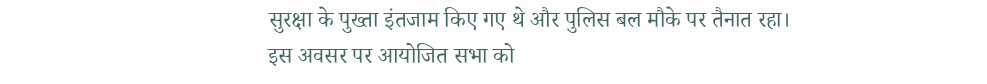सुरक्षा के पुख्ता इंतजाम किए गए थे और पुलिस बल मौके पर तैनात रहा।
इस अवसर पर आयोजित सभा को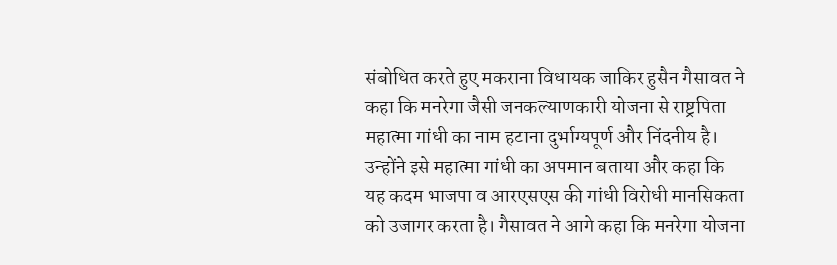संबोधित करते हुए मकराना विधायक जाकिर हुसैन गैसावत ने कहा कि मनरेगा जैसी जनकल्याणकारी योजना से राष्ट्रपिता महात्मा गांधी का नाम हटाना दुर्भाग्यपूर्ण और निंदनीय है। उन्होंने इसे महात्मा गांधी का अपमान बताया और कहा कि यह कदम भाजपा व आरएसएस की गांधी विरोधी मानसिकता को उजागर करता है। गैसावत ने आगे कहा कि मनरेगा योजना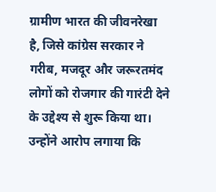ग्रामीण भारत की जीवनरेखा है, जिसे कांग्रेस सरकार ने गरीब, मजदूर और जरूरतमंद लोगों को रोजगार की गारंटी देने के उद्देश्य से शुरू किया था। उन्होंने आरोप लगाया कि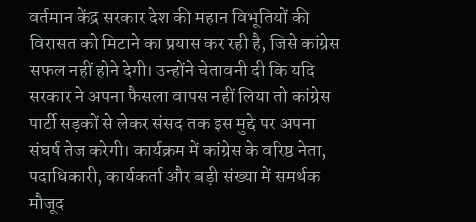वर्तमान केंद्र सरकार देश की महान विभूतियों की विरासत को मिटाने का प्रयास कर रही है, जिसे कांग्रेस सफल नहीं होने देगी। उन्होंने चेतावनी दी कि यदि सरकार ने अपना फैसला वापस नहीं लिया तो कांग्रेस पार्टी सड़कों से लेकर संसद तक इस मुद्दे पर अपना संघर्ष तेज करेगी। कार्यक्रम में कांग्रेस के वरिष्ठ नेता, पदाधिकारी, कार्यकर्ता और बड़ी संख्या में समर्थक मौजूद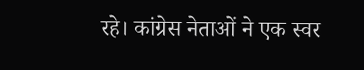रहे। कांग्रेस नेताओं ने एक स्वर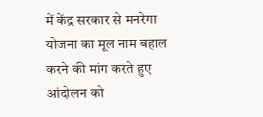में केंद्र सरकार से मनरेगा योजना का मूल नाम बहाल करने की मांग करते हुए आंदोलन को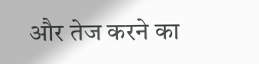और तेज करने का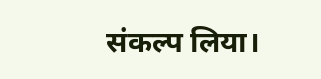संकल्प लिया।